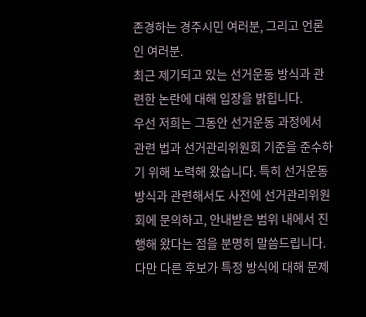존경하는 경주시민 여러분, 그리고 언론인 여러분.
최근 제기되고 있는 선거운동 방식과 관련한 논란에 대해 입장을 밝힙니다.
우선 저희는 그동안 선거운동 과정에서 관련 법과 선거관리위원회 기준을 준수하기 위해 노력해 왔습니다. 특히 선거운동 방식과 관련해서도 사전에 선거관리위원회에 문의하고, 안내받은 범위 내에서 진행해 왔다는 점을 분명히 말씀드립니다.
다만 다른 후보가 특정 방식에 대해 문제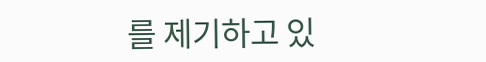를 제기하고 있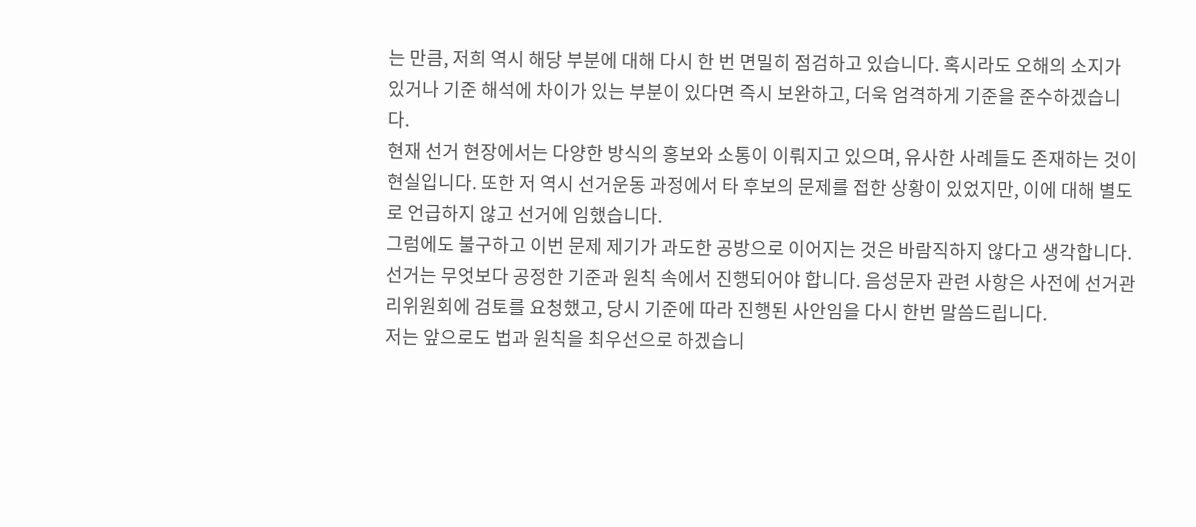는 만큼, 저희 역시 해당 부분에 대해 다시 한 번 면밀히 점검하고 있습니다. 혹시라도 오해의 소지가 있거나 기준 해석에 차이가 있는 부분이 있다면 즉시 보완하고, 더욱 엄격하게 기준을 준수하겠습니다.
현재 선거 현장에서는 다양한 방식의 홍보와 소통이 이뤄지고 있으며, 유사한 사례들도 존재하는 것이 현실입니다. 또한 저 역시 선거운동 과정에서 타 후보의 문제를 접한 상황이 있었지만, 이에 대해 별도로 언급하지 않고 선거에 임했습니다.
그럼에도 불구하고 이번 문제 제기가 과도한 공방으로 이어지는 것은 바람직하지 않다고 생각합니다.
선거는 무엇보다 공정한 기준과 원칙 속에서 진행되어야 합니다. 음성문자 관련 사항은 사전에 선거관리위원회에 검토를 요청했고, 당시 기준에 따라 진행된 사안임을 다시 한번 말씀드립니다.
저는 앞으로도 법과 원칙을 최우선으로 하겠습니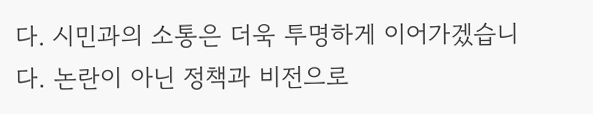다. 시민과의 소통은 더욱 투명하게 이어가겠습니다. 논란이 아닌 정책과 비전으로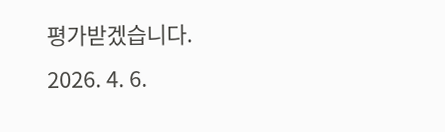평가받겠습니다.
2026. 4. 6.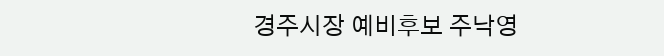경주시장 예비후보 주낙영